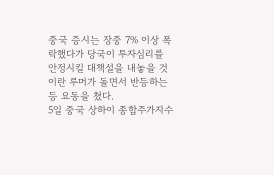중국 증시는 장중 7% 이상 폭락했다가 당국이 투자심리를 안정시킬 대책설을 내놓을 것이란 루머가 돌면서 반등하는 등 요동을 쳤다.
5일 중국 상하이 종합주가지수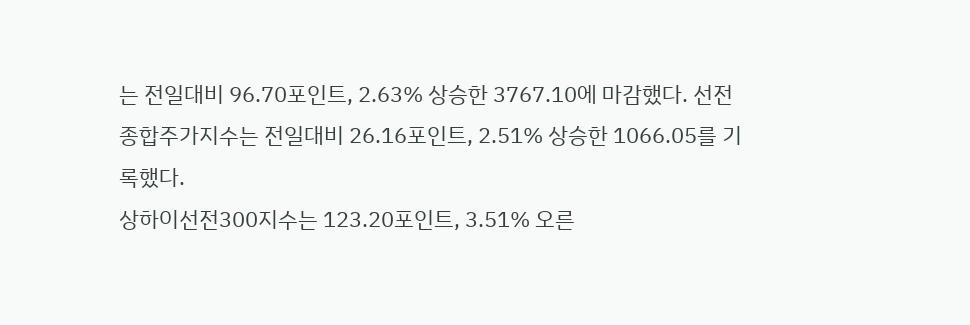는 전일대비 96.70포인트, 2.63% 상승한 3767.10에 마감했다. 선전종합주가지수는 전일대비 26.16포인트, 2.51% 상승한 1066.05를 기록했다.
상하이선전300지수는 123.20포인트, 3.51% 오른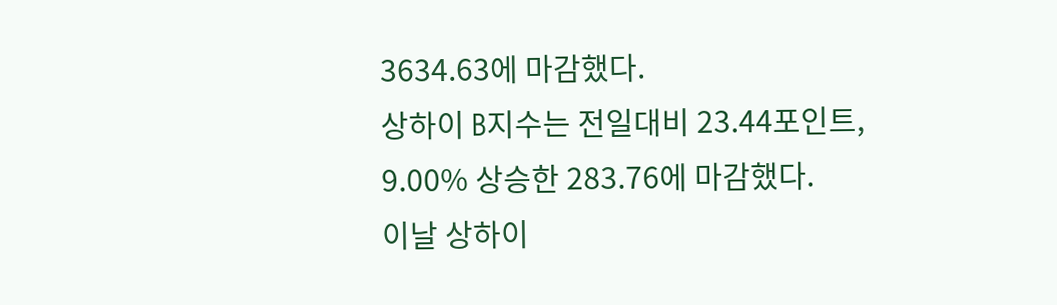3634.63에 마감했다.
상하이 B지수는 전일대비 23.44포인트, 9.00% 상승한 283.76에 마감했다.
이날 상하이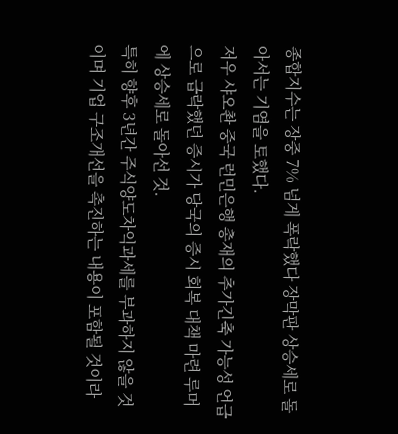종합지수는 장중 7% 넘게 폭락했다 장막판 상승세로 돌아서는 기염을 토했다.
저우 샤오촨 중국 런민은행 총재의 추가긴축 가능성 언급으로 급락했던 증시가 당국의 증시 회복 대책 마련 루머에 상승세로 돌아선 것.
특히 향후 3년간 주식양도차익과세를 부과하지 않을 것이며 기업 구조개선을 촉진하는 내용이 포함될 것이라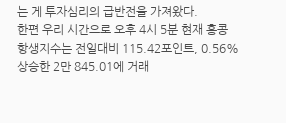는 게 투자심리의 급반전을 가져왔다.
한편 우리 시간으로 오후 4시 5분 현재 홍콩 항생지수는 전일대비 115.42포인트, 0.56% 상승한 2만 845.01에 거래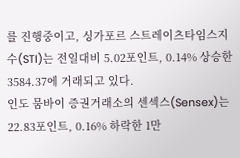를 진행중이고, 싱가포르 스트레이츠타임스지수(STI)는 전일대비 5.02포인트, 0.14% 상승한 3584.37에 거래되고 있다.
인도 뭄바이 증권거래소의 센섹스(Sensex)는 22.83포인트, 0.16% 하락한 1만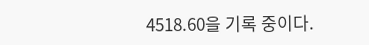4518.60을 기록 중이다.